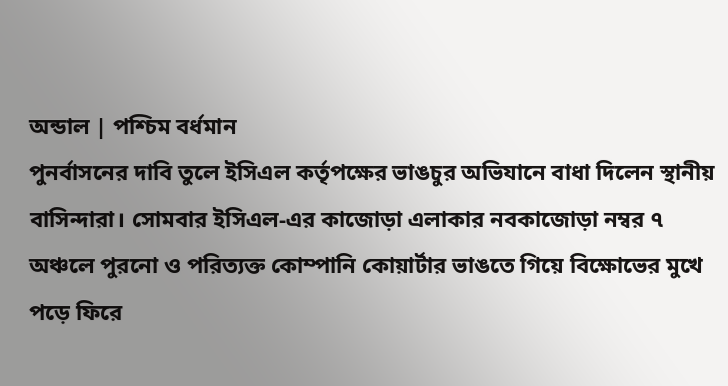অন্ডাল | পশ্চিম বর্ধমান
পুনর্বাসনের দাবি তুলে ইসিএল কর্তৃপক্ষের ভাঙচুর অভিযানে বাধা দিলেন স্থানীয় বাসিন্দারা। সোমবার ইসিএল-এর কাজোড়া এলাকার নবকাজোড়া নম্বর ৭ অঞ্চলে পুরনো ও পরিত্যক্ত কোম্পানি কোয়ার্টার ভাঙতে গিয়ে বিক্ষোভের মুখে পড়ে ফিরে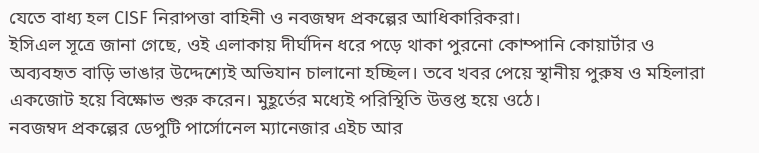যেতে বাধ্য হল CISF নিরাপত্তা বাহিনী ও নবজম্বদ প্রকল্পের আধিকারিকরা।
ইসিএল সূত্রে জানা গেছে, ওই এলাকায় দীর্ঘদিন ধরে পড়ে থাকা পুরনো কোম্পানি কোয়ার্টার ও অব্যবহৃত বাড়ি ভাঙার উদ্দেশ্যেই অভিযান চালানো হচ্ছিল। তবে খবর পেয়ে স্থানীয় পুরুষ ও মহিলারা একজোট হয়ে বিক্ষোভ শুরু করেন। মুহূর্তের মধ্যেই পরিস্থিতি উত্তপ্ত হয়ে ওঠে।
নবজম্বদ প্রকল্পের ডেপুটি পার্সোনেল ম্যানেজার এইচ আর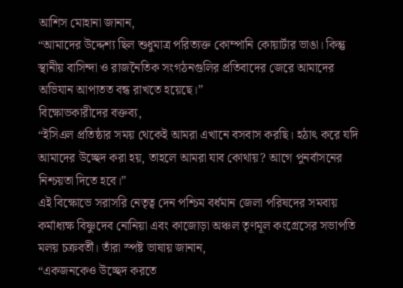আশিস মোহানা জানান,
“আমাদের উদ্দেশ্য ছিল শুধুমাত্র পরিত্যক্ত কোম্পানি কোয়ার্টার ভাঙা। কিন্তু স্থানীয় বাসিন্দা ও রাজনৈতিক সংগঠনগুলির প্রতিবাদের জেরে আমাদের অভিযান আপাতত বন্ধ রাখতে হয়েছে।”
বিক্ষোভকারীদের বক্তব্য,
“ইসিএল প্রতিষ্ঠার সময় থেকেই আমরা এখানে বসবাস করছি। হঠাৎ করে যদি আমাদের উচ্ছেদ করা হয়, তাহলে আমরা যাব কোথায়? আগে পুনর্বাসনের নিশ্চয়তা দিতে হবে।”
এই বিক্ষোভে সরাসরি নেতৃত্ব দেন পশ্চিম বর্ধমান জেলা পরিষদের সমবায় কর্মাধ্যক্ষ বিষ্ণুদেব নোনিয়া এবং কাজোড়া অঞ্চল তৃণমূল কংগ্রেসের সভাপতি মলয় চক্রবর্তী। তাঁরা স্পষ্ট ভাষায় জানান,
“একজনকেও উচ্ছেদ করতে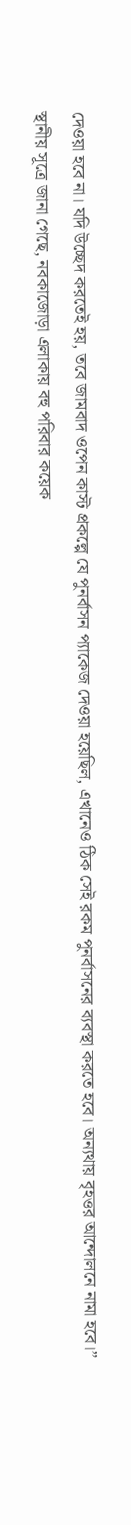দেওয়া হবে না। যদি উচ্ছেদ করতেই হয়, তবে জামবাদ ওপেন কাস্ট প্রকল্পে যে পুনর্বাসন প্যাকেজ দেওয়া হয়েছিল, এখানেও ঠিক সেই রকম পুনর্বাসনের ব্যবস্থা করতে হবে। অন্যথায় বৃহত্তর আন্দোলনে নামা হবে।”
স্থানীয় সূত্রে জানা গেছে, নবকাজোড়া এলাকায় বহু পরিবার কয়েক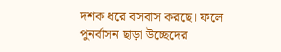দশক ধরে বসবাস করছে। ফলে পুনর্বাসন ছাড়া উচ্ছেদের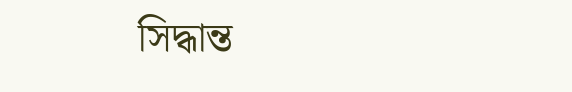সিদ্ধান্ত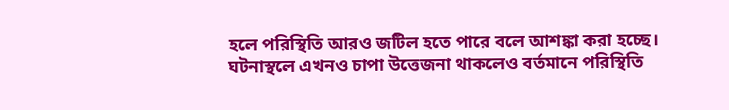হলে পরিস্থিতি আরও জটিল হতে পারে বলে আশঙ্কা করা হচ্ছে।
ঘটনাস্থলে এখনও চাপা উত্তেজনা থাকলেও বর্তমানে পরিস্থিতি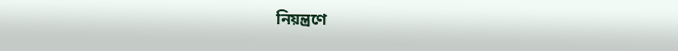নিয়ন্ত্রণে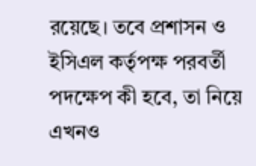রয়েছে। তবে প্রশাসন ও ইসিএল কর্তৃপক্ষ পরবর্তী পদক্ষেপ কী হবে, তা নিয়ে এখনও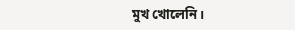মুখ খোলেনি।